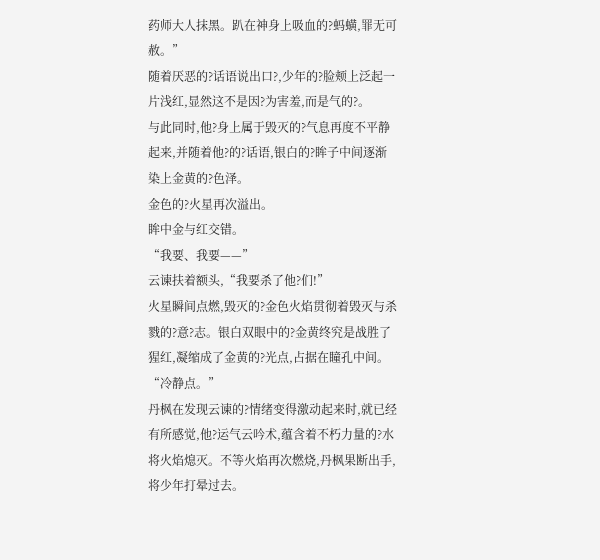药师大人抹黑。趴在神身上吸血的?蚂蟥,罪无可赦。”
随着厌恶的?话语说出口?,少年的?脸颊上泛起一片浅红,显然这不是因?为害羞,而是气的?。
与此同时,他?身上属于毁灭的?气息再度不平静起来,并随着他?的?话语,银白的?眸子中间逐渐染上金黄的?色泽。
金色的?火星再次溢出。
眸中金与红交错。
“我要、我要——”
云谏扶着额头,“我要杀了他?们!”
火星瞬间点燃,毁灭的?金色火焰贯彻着毁灭与杀戮的?意?志。银白双眼中的?金黄终究是战胜了猩红,凝缩成了金黄的?光点,占据在瞳孔中间。
“冷静点。”
丹枫在发现云谏的?情绪变得激动起来时,就已经有所感觉,他?运气云吟术,蕴含着不朽力量的?水将火焰熄灭。不等火焰再次燃烧,丹枫果断出手,将少年打晕过去。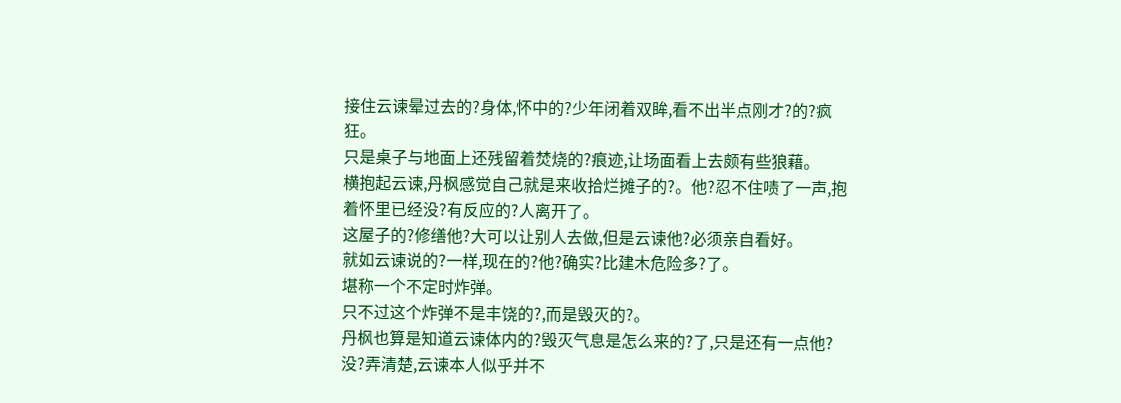接住云谏晕过去的?身体,怀中的?少年闭着双眸,看不出半点刚才?的?疯狂。
只是桌子与地面上还残留着焚烧的?痕迹,让场面看上去颇有些狼藉。
横抱起云谏,丹枫感觉自己就是来收拾烂摊子的?。他?忍不住啧了一声,抱着怀里已经没?有反应的?人离开了。
这屋子的?修缮他?大可以让别人去做,但是云谏他?必须亲自看好。
就如云谏说的?一样,现在的?他?确实?比建木危险多?了。
堪称一个不定时炸弹。
只不过这个炸弹不是丰饶的?,而是毁灭的?。
丹枫也算是知道云谏体内的?毁灭气息是怎么来的?了,只是还有一点他?没?弄清楚,云谏本人似乎并不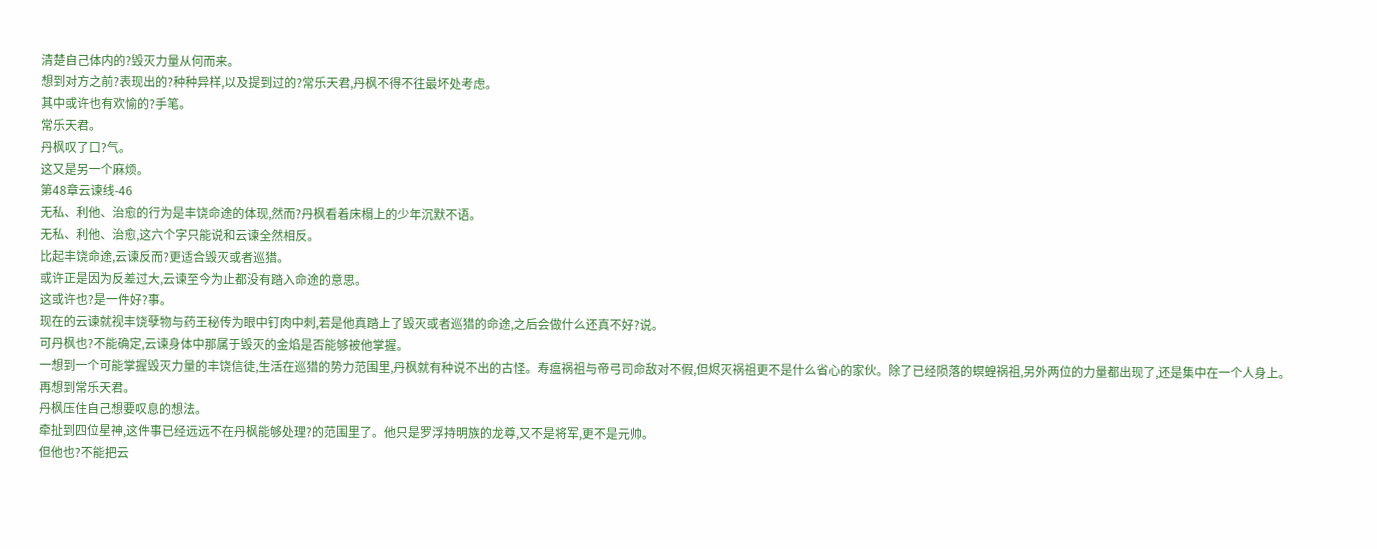清楚自己体内的?毁灭力量从何而来。
想到对方之前?表现出的?种种异样,以及提到过的?常乐天君,丹枫不得不往最坏处考虑。
其中或许也有欢愉的?手笔。
常乐天君。
丹枫叹了口?气。
这又是另一个麻烦。
第48章云谏线-46
无私、利他、治愈的行为是丰饶命途的体现,然而?丹枫看着床榻上的少年沉默不语。
无私、利他、治愈,这六个字只能说和云谏全然相反。
比起丰饶命途,云谏反而?更适合毁灭或者巡猎。
或许正是因为反差过大,云谏至今为止都没有踏入命途的意思。
这或许也?是一件好?事。
现在的云谏就视丰饶孽物与药王秘传为眼中钉肉中刺,若是他真踏上了毁灭或者巡猎的命途,之后会做什么还真不好?说。
可丹枫也?不能确定,云谏身体中那属于毁灭的金焰是否能够被他掌握。
一想到一个可能掌握毁灭力量的丰饶信徒,生活在巡猎的势力范围里,丹枫就有种说不出的古怪。寿瘟祸祖与帝弓司命敌对不假,但烬灭祸祖更不是什么省心的家伙。除了已经陨落的螟蝗祸祖,另外两位的力量都出现了,还是集中在一个人身上。
再想到常乐天君。
丹枫压住自己想要叹息的想法。
牵扯到四位星神,这件事已经远远不在丹枫能够处理?的范围里了。他只是罗浮持明族的龙尊,又不是将军,更不是元帅。
但他也?不能把云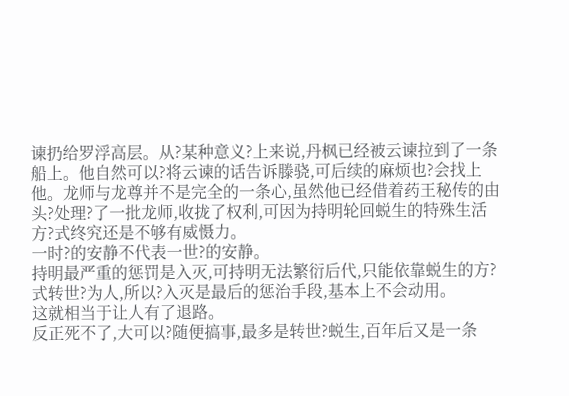谏扔给罗浮高层。从?某种意义?上来说,丹枫已经被云谏拉到了一条船上。他自然可以?将云谏的话告诉滕骁,可后续的麻烦也?会找上他。龙师与龙尊并不是完全的一条心,虽然他已经借着药王秘传的由头?处理?了一批龙师,收拢了权利,可因为持明轮回蜕生的特殊生活方?式终究还是不够有威慑力。
一时?的安静不代表一世?的安静。
持明最严重的惩罚是入灭,可持明无法繁衍后代,只能依靠蜕生的方?式转世?为人,所以?入灭是最后的惩治手段,基本上不会动用。
这就相当于让人有了退路。
反正死不了,大可以?随便搞事,最多是转世?蜕生,百年后又是一条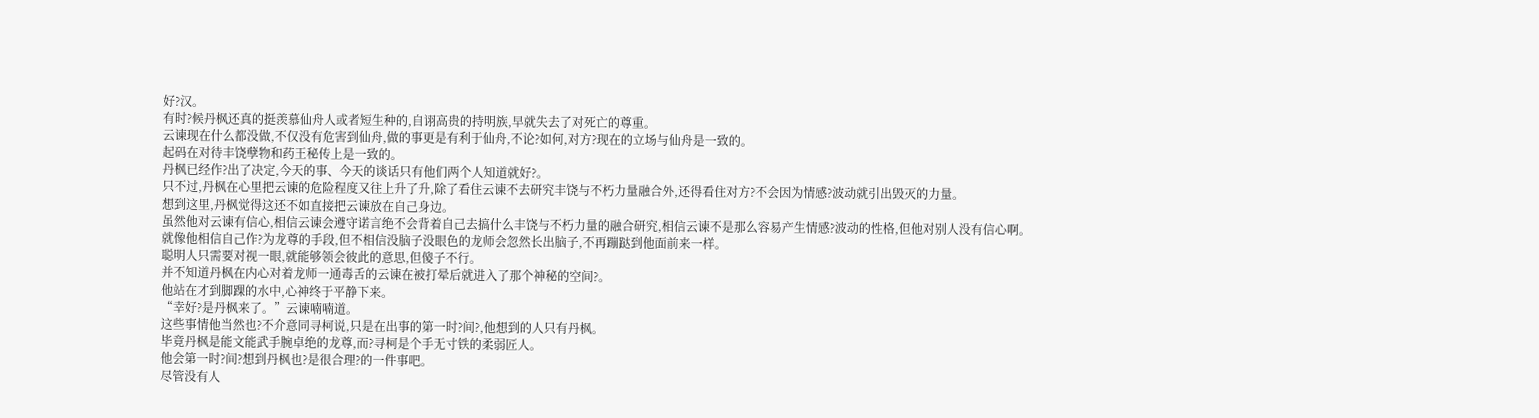好?汉。
有时?候丹枫还真的挺羡慕仙舟人或者短生种的,自诩高贵的持明族,早就失去了对死亡的尊重。
云谏现在什么都没做,不仅没有危害到仙舟,做的事更是有利于仙舟,不论?如何,对方?现在的立场与仙舟是一致的。
起码在对待丰饶孽物和药王秘传上是一致的。
丹枫已经作?出了决定,今天的事、今天的谈话只有他们两个人知道就好?。
只不过,丹枫在心里把云谏的危险程度又往上升了升,除了看住云谏不去研究丰饶与不朽力量融合外,还得看住对方?不会因为情感?波动就引出毁灭的力量。
想到这里,丹枫觉得这还不如直接把云谏放在自己身边。
虽然他对云谏有信心,相信云谏会遵守诺言绝不会背着自己去搞什么丰饶与不朽力量的融合研究,相信云谏不是那么容易产生情感?波动的性格,但他对别人没有信心啊。
就像他相信自己作?为龙尊的手段,但不相信没脑子没眼色的龙师会忽然长出脑子,不再蹦跶到他面前来一样。
聪明人只需要对视一眼,就能够领会彼此的意思,但傻子不行。
并不知道丹枫在内心对着龙师一通毒舌的云谏在被打晕后就进入了那个神秘的空间?。
他站在才到脚踝的水中,心神终于平静下来。
“幸好?是丹枫来了。”云谏喃喃道。
这些事情他当然也?不介意同寻柯说,只是在出事的第一时?间?,他想到的人只有丹枫。
毕竟丹枫是能文能武手腕卓绝的龙尊,而?寻柯是个手无寸铁的柔弱匠人。
他会第一时?间?想到丹枫也?是很合理?的一件事吧。
尽管没有人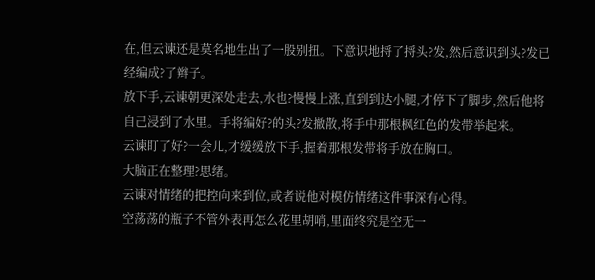在,但云谏还是莫名地生出了一股别扭。下意识地捋了捋头?发,然后意识到头?发已经编成?了辫子。
放下手,云谏朝更深处走去,水也?慢慢上涨,直到到达小腿,才停下了脚步,然后他将自己浸到了水里。手将编好?的头?发撤散,将手中那根枫红色的发带举起来。
云谏盯了好?一会儿,才缓缓放下手,握着那根发带将手放在胸口。
大脑正在整理?思绪。
云谏对情绪的把控向来到位,或者说他对模仿情绪这件事深有心得。
空荡荡的瓶子不管外表再怎么花里胡哨,里面终究是空无一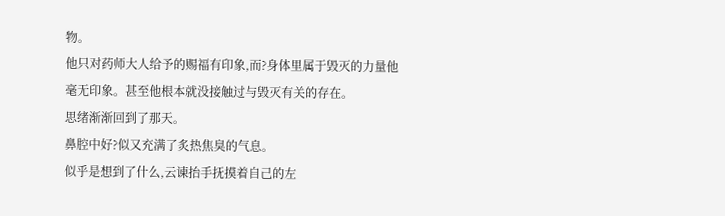物。
他只对药师大人给予的赐福有印象,而?身体里属于毁灭的力量他毫无印象。甚至他根本就没接触过与毁灭有关的存在。
思绪渐渐回到了那天。
鼻腔中好?似又充满了炙热焦臭的气息。
似乎是想到了什么,云谏抬手抚摸着自己的左